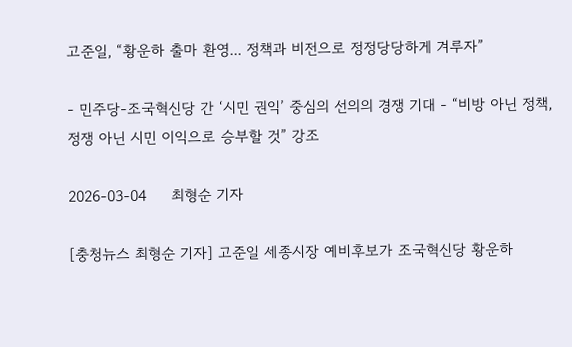고준일, “황운하 출마 환영... 정책과 비전으로 정정당당하게 겨루자”

- 민주당-조국혁신당 간 ‘시민 권익’ 중심의 선의의 경쟁 기대 - “비방 아닌 정책, 정쟁 아닌 시민 이익으로 승부할 것” 강조

2026-03-04     최형순 기자

[충청뉴스 최형순 기자] 고준일 세종시장 예비후보가 조국혁신당 황운하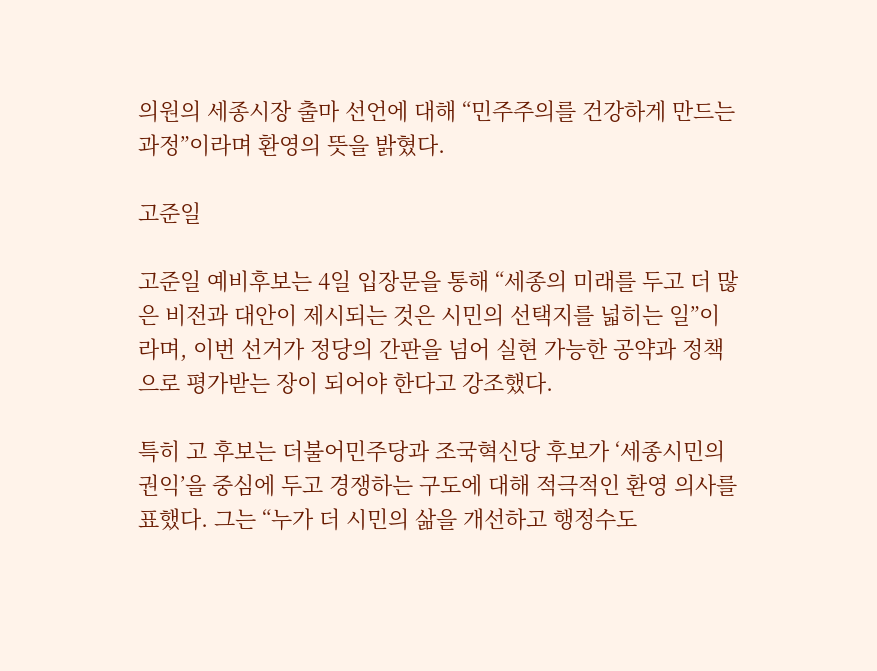의원의 세종시장 출마 선언에 대해 “민주주의를 건강하게 만드는 과정”이라며 환영의 뜻을 밝혔다.

고준일

고준일 예비후보는 4일 입장문을 통해 “세종의 미래를 두고 더 많은 비전과 대안이 제시되는 것은 시민의 선택지를 넓히는 일”이라며, 이번 선거가 정당의 간판을 넘어 실현 가능한 공약과 정책으로 평가받는 장이 되어야 한다고 강조했다.

특히 고 후보는 더불어민주당과 조국혁신당 후보가 ‘세종시민의 권익’을 중심에 두고 경쟁하는 구도에 대해 적극적인 환영 의사를 표했다. 그는 “누가 더 시민의 삶을 개선하고 행정수도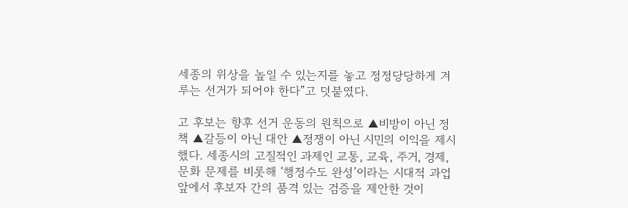세종의 위상을 높일 수 있는지를 놓고 정정당당하게 겨루는 선거가 되어야 한다”고 덧붙였다.

고 후보는 향후 선거 운동의 원칙으로 ▲비방이 아닌 정책 ▲갈등이 아닌 대안 ▲정쟁이 아닌 시민의 이익을 제시했다. 세종시의 고질적인 과제인 교통, 교육, 주거, 경제, 문화 문제를 비롯해 ‘행정수도 완성’이라는 시대적 과업 앞에서 후보자 간의 품격 있는 검증을 제안한 것이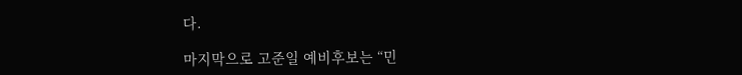다.

마지막으로 고준일 예비후보는 “민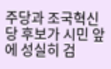주당과 조국혁신당 후보가 시민 앞에 성실히 검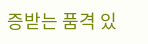증받는 품격 있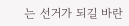는 선거가 되길 바란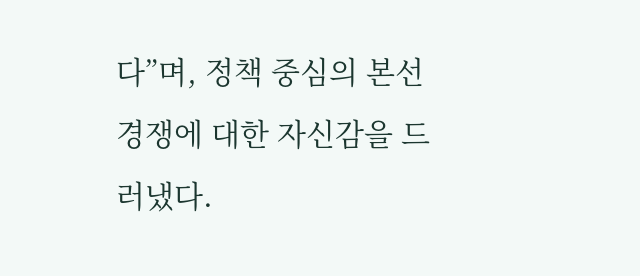다”며, 정책 중심의 본선 경쟁에 대한 자신감을 드러냈다.